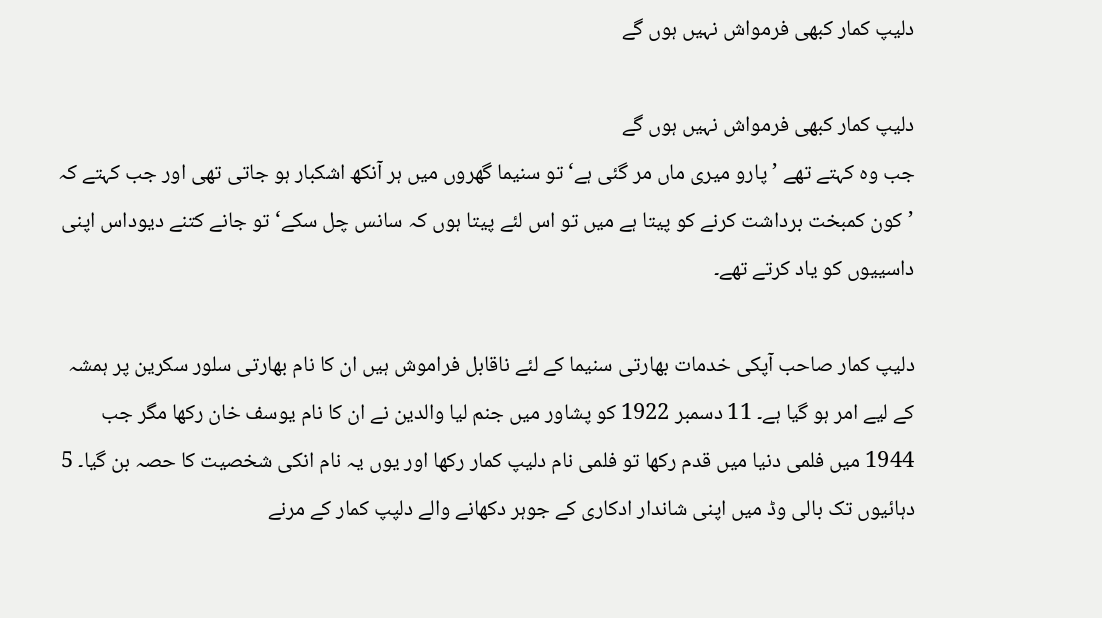دلیپ کمار کبھی فرمواش نہیں ہوں گے

دلیپ کمار کبھی فرمواش نہیں ہوں گے
جب وہ کہتے تھے ’پارو میری ماں مر گئی ہے‘ تو سنیما گھروں میں ہر آنکھ اشکبار ہو جاتی تھی اور جب کہتے کہ ’کون کمبخت برداشت کرنے کو پیتا ہے میں تو اس لئے پیتا ہوں کہ سانس چل سکے‘ تو جانے کتنے دیوداس اپنی داسییوں کو یاد کرتے تھے۔

دلیپ کمار صاحب آپکی خدمات بھارتی سنیما کے لئے ناقابل فراموش ہیں ان کا نام بھارتی سلور سکرین پر ہمشہ کے لیے امر ہو گیا ہے۔ 11 دسمبر 1922 کو پشاور میں جنم لیا والدین نے ان کا نام یوسف خان رکھا مگر جب 1944 میں فلمی دنیا میں قدم رکھا تو فلمی نام دلیپ کمار رکھا اور یوں یہ نام انکی شخصیت کا حصہ بن گیا۔ 5 دہائیوں تک بالی وڈ میں اپنی شاندار ادکاری کے جوہر دکھانے والے دلپپ کمار کے مرنے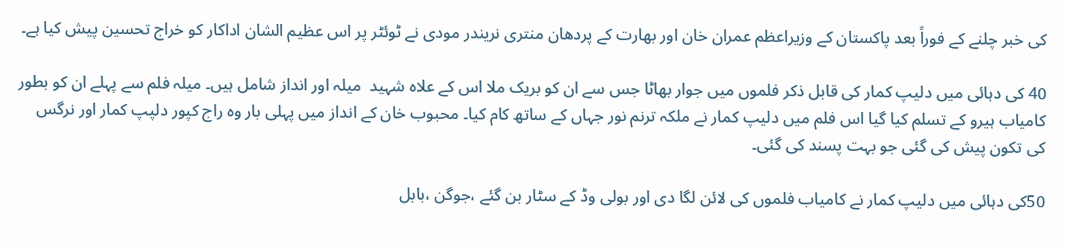کی خبر چلنے کے فوراً بعد پاکستان کے وزیراعظم عمران خان اور بھارت کے پردھان منتری نریندر مودی نے ٹوئٹر پر اس عظیم الشان اداکار کو خراج تحسین پیش کیا ہے۔

40 کی دہائی میں دلیپ کمار کی قابل ذکر فلموں میں جوار بھاٹا جس سے ان کو بریک ملا اس کے علاہ شہید  میلہ اور انداز شامل ہیں۔ میلہ فلم سے پہلے ان کو بطور کامیاب ہیرو کے تسلم کیا گیا اس فلم میں دلیپ کمار نے ملکہ ترنم نور جہاں کے ساتھ کام کیا۔ محبوب خان کے انداز میں پہلی بار وہ راج کپور دلپپ کمار اور نرگس کی تکون پیش کی گئی جو بہت پسند کی گئی۔

50کی دہائی میں دلیپ کمار نے کامیاب فلموں کی لائن لگا دی اور بولی وڈ کے سٹار بن گئے ،جوگن ،بابل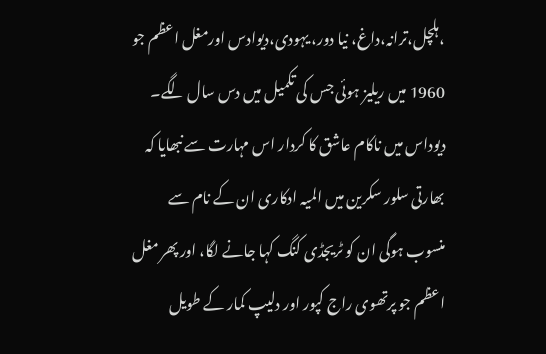،ہلچل،ترانہ،داغ، نیا دور، یہودی،دیوادس اورمغل اعظم جو 1960 میں ریلیز ہوئی جس کی تکمیل میں دس سال لگے۔ دیوداس میں ناکام عاشق کا کردار اس مہارت سے نبھایا کہ بھارتی سلور سکرین میں المیہ ادکاری ان کے نام سے منسوب ہوگی ان کو ٹریجڈی کنگ کہا جانے لگا، اور پھر مغل اعظم جو پرتھوی راج کپور اور دلیپ کمار کے طویل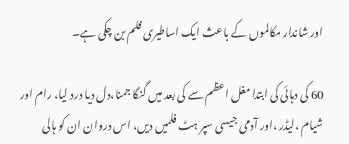اور شاندار مکالموں کے باعث ایک اساطیری فلم بن چکی ہے۔

60 کی دہائی کی ابتدا مغل اعظم سے کی بعد میں گنگا جمنا،دل دیا درد لیا، رام اور شیام ،لیڈر ،اور آدمی جیسی سپر ہٹ فلمیں دیں، اس دروان ان کو ہالی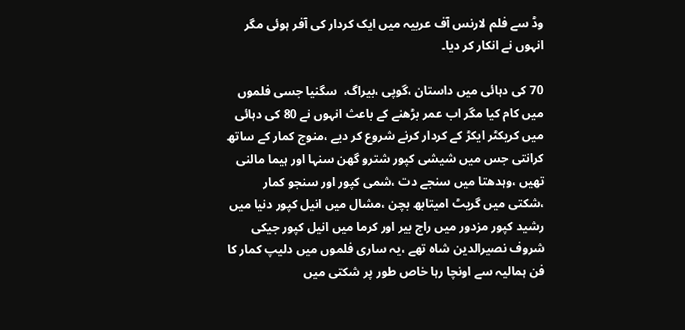وڈ سے فلم لارنس آف عربیہ میں ایک کردار کی آفر ہوئی مگر انہوں نے انکار کر دیا۔

70 کی دہائی میں داستان ،گوپی ،بیراگ،  سگنیا جسی فلموں میں کام کیا مگر اب عمر بڑھنے کے باعث انہوں نے 80 کی دہائی میں کریکٹر ایکڑ کے کردار کرنے شروع کر دیے ،منوج کمار کے ساتھ کرانتی جس میں شیشی کپور شترو گھن سنہا اور ہیما مالنی تھیں ،وہدھتا میں سنجے دت ،شمی کپور اور سنجو کمار ،شکتی میں گریٹ امیتابھ بچن ،مشال میں انیل کپور دنیا میں رشید کپور مزدور میں راج بیر اور کرما میں انیل کپور جیکی شروف نصیرالدین شاہ تھے ،یہ ساری فلموں میں دلیپ کمار کا فن ہمالیہ سے اونچا رہا خاص طور پر شکتی میں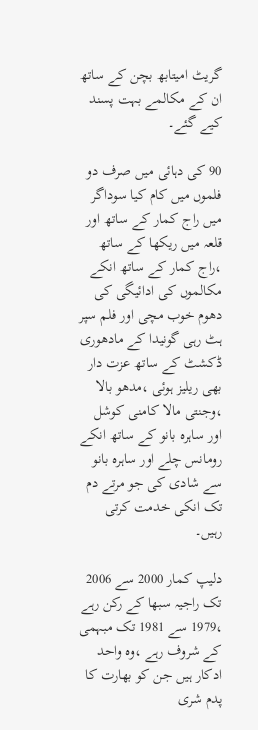گریٹ امیتابھ بچن کے ساتھ ان کے مکالمے بہت پسند کیے گئے۔

90 کی دہائی میں صرف دو فلموں میں کام کیا سوداگر میں راج کمار کے ساتھ اور قلعہ میں ریکھا کے ساتھ ،راج کمار کے ساتھ انکے مکالموں کی ادائیگی کی دھوم خوب مچی اور فلم سپر ہٹ رہی گونیدا کے مادھوری ڈکشٹ کے ساتھ عزت دار بھی ریلیز ہوئی ،مدھو بالا ،وجنتی مالا کامنی کوشل اور ساہرہ بانو کے ساتھ انکے رومانس چلے اور ساہرہ بانو سے شادی کی جو مرتے دم تک انکی خدمت کرتی رہیں۔

دلیپ کمار 2000 سے 2006 تک راجیہ سبھا کے رکن رہے ،1979 سے 1981 تک مبہمی کے شروف رہے ،وہ واحد ادکار ہیں جن کو بھارت کا پدم شری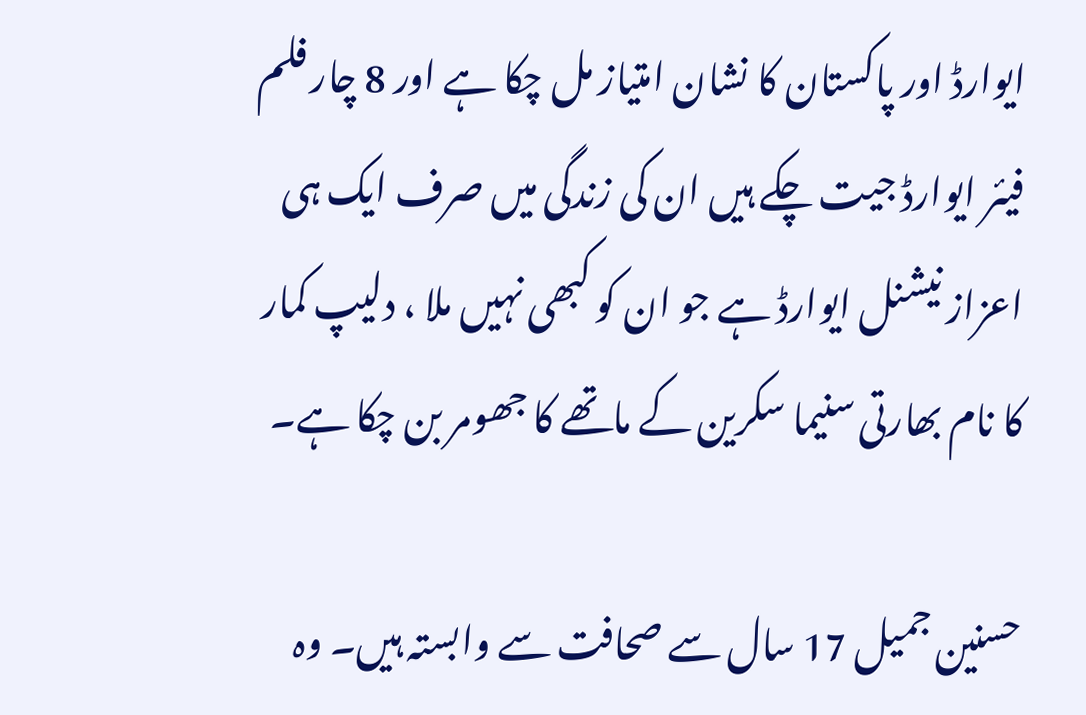ایوارڈ اور پاکستان کا نشان امتیاز مل چکا ہے اور 8 چار فلم فیئر ایوارڈ جیت چکے ہیں ان کی زندگی میں صرف ایک ہی اعزاز نیشنل ایوارڈ ہے جو ان کو کبھی نہیں ملا ، دلیپ کمار کا نام بھارتی سنیما سکرین کے ماتھے کا جھومر بن چکا ہے۔

حسنین جمیل 17 سال سے صحافت سے وابستہ ہیں۔ وہ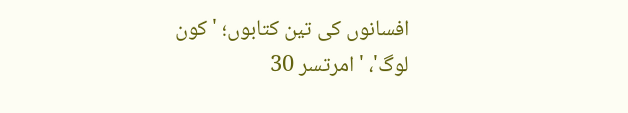افسانوں کی تین کتابوں؛ 'کون لوگ'، 'امرتسر 30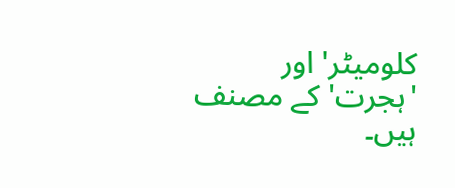کلومیٹر' اور 'ہجرت' کے مصنف ہیں۔